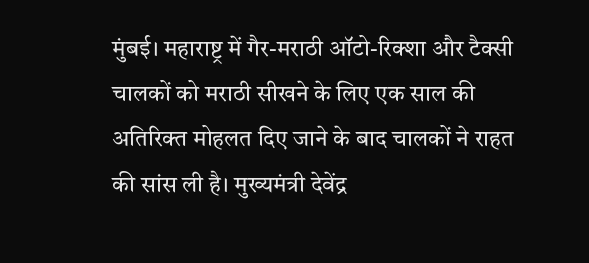मुंबई। महाराष्ट्र में गैर-मराठी ऑटो-रिक्शा और टैक्सी चालकों को मराठी सीखने के लिए एक साल की अतिरिक्त मोहलत दिए जाने के बाद चालकों ने राहत की सांस ली है। मुख्यमंत्री देवेंद्र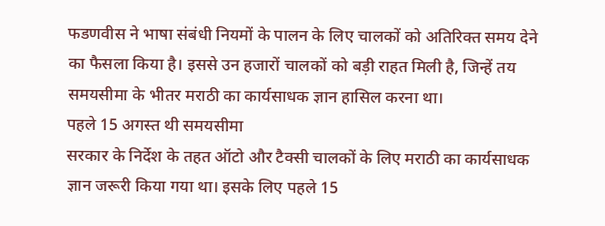फडणवीस ने भाषा संबंधी नियमों के पालन के लिए चालकों को अतिरिक्त समय देने का फैसला किया है। इससे उन हजारों चालकों को बड़ी राहत मिली है, जिन्हें तय समयसीमा के भीतर मराठी का कार्यसाधक ज्ञान हासिल करना था।
पहले 15 अगस्त थी समयसीमा
सरकार के निर्देश के तहत ऑटो और टैक्सी चालकों के लिए मराठी का कार्यसाधक ज्ञान जरूरी किया गया था। इसके लिए पहले 15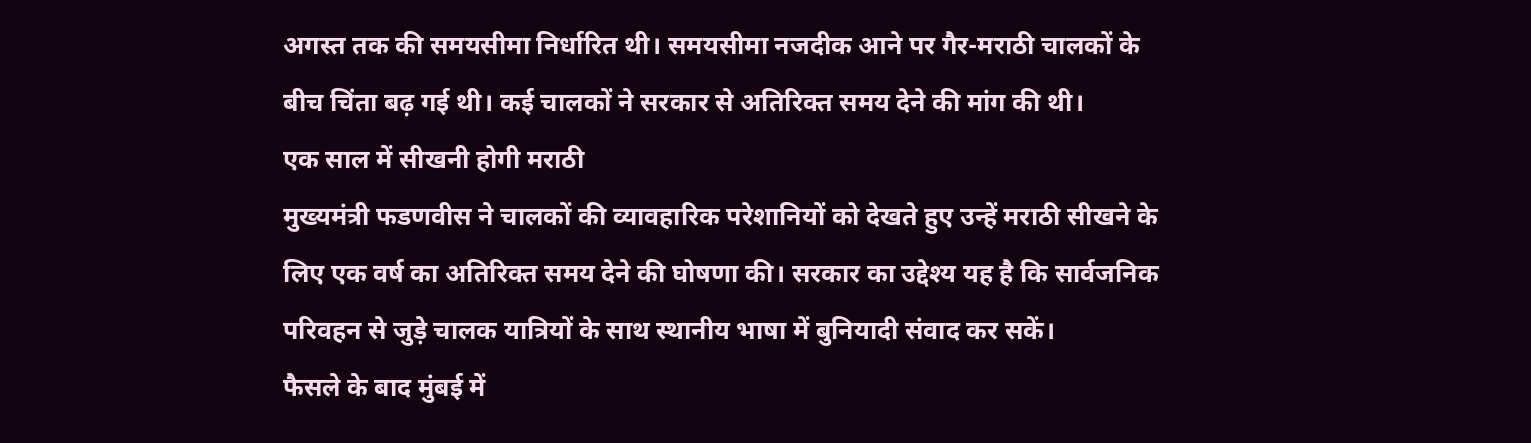अगस्त तक की समयसीमा निर्धारित थी। समयसीमा नजदीक आने पर गैर-मराठी चालकों के बीच चिंता बढ़ गई थी। कई चालकों ने सरकार से अतिरिक्त समय देने की मांग की थी।
एक साल में सीखनी होगी मराठी
मुख्यमंत्री फडणवीस ने चालकों की व्यावहारिक परेशानियों को देखते हुए उन्हें मराठी सीखने के लिए एक वर्ष का अतिरिक्त समय देने की घोषणा की। सरकार का उद्देश्य यह है कि सार्वजनिक परिवहन से जुड़े चालक यात्रियों के साथ स्थानीय भाषा में बुनियादी संवाद कर सकें।
फैसले के बाद मुंबई में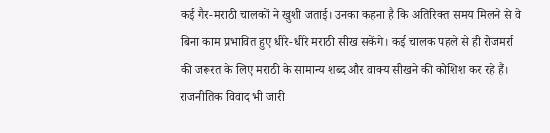कई गैर-मराठी चालकों ने खुशी जताई। उनका कहना है कि अतिरिक्त समय मिलने से वे बिना काम प्रभावित हुए धीरे-धीरे मराठी सीख सकेंगे। कई चालक पहले से ही रोजमर्रा की जरूरत के लिए मराठी के सामान्य शब्द और वाक्य सीखने की कोशिश कर रहे हैं।
राजनीतिक विवाद भी जारी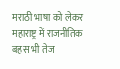मराठी भाषा को लेकर महाराष्ट्र में राजनीतिक बहस भी तेज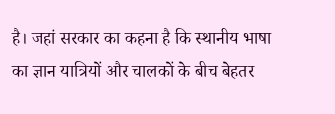है। जहां सरकार का कहना है कि स्थानीय भाषा का ज्ञान यात्रियों और चालकों के बीच बेहतर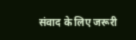संवाद के लिए जरूरी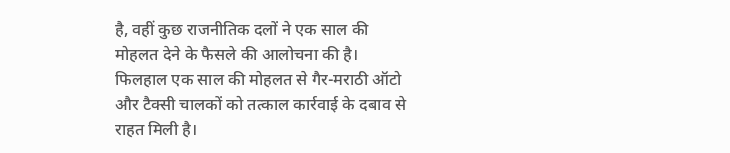है, वहीं कुछ राजनीतिक दलों ने एक साल की मोहलत देने के फैसले की आलोचना की है।
फिलहाल एक साल की मोहलत से गैर-मराठी ऑटो और टैक्सी चालकों को तत्काल कार्रवाई के दबाव से राहत मिली है।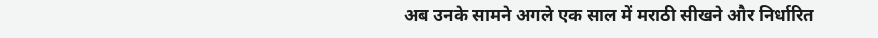अब उनके सामने अगले एक साल में मराठी सीखने और निर्धारित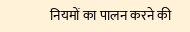नियमों का पालन करने की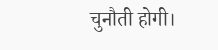चुनौती होगी।